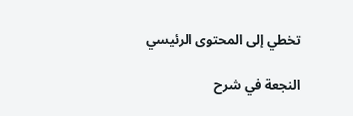تخطي إلى المحتوى الرئيسي

النجعة في شرح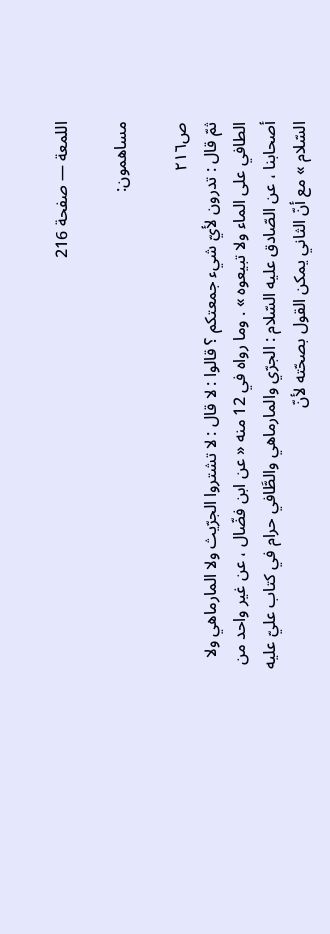اللمعة — صفحة 216

مساهمون:

ص٢١٦
ثمّ قال : تدرون لأيّ شيء جمعتكم ؟ قالوا : لا قال : لا تشتروا الجرّيث ولا المارماهي ولا الطافي على الماء ولا تبيعوه » . وما رواه في 12 منه « عن ابن فضّال ، عن غير واحد من أصحابنا ، عن الصّادق عليه السّلام : الجرّي والمارماهي والطَّافي حرام في كتاب عليّ عليه السّلام » مع أنّ الثاني يمكن القول بصحّته لأنّ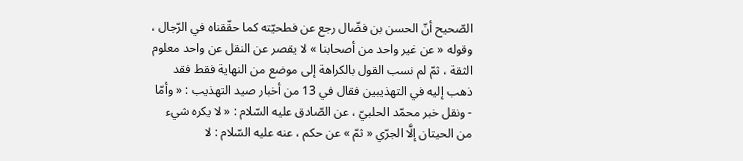الصّحيح أنّ الحسن بن فضّال رجع عن فطحيّته كما حقّقناه في الرّجال ، وقوله « عن غير واحد من أصحابنا » لا يقصر عن النقل عن واحد معلوم الثقة ، ثمّ لم نسب القول بالكراهة إلى موضع من النهاية فقط فقد ذهب إليه في التهذيبين فقال في 13 من أخبار صيد التهذيب : « وأمّا - ونقل خبر محمّد الحلبيّ ، عن الصّادق عليه السّلام : « لا يكره شيء من الحيتان إلَّا الجرّي « ثمّ » عن حكم ، عنه عليه السّلام : لا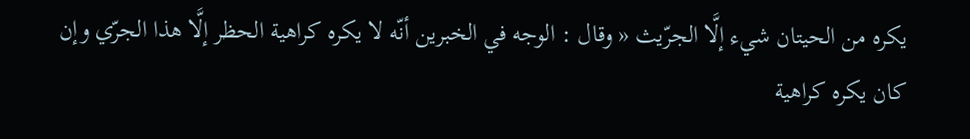يكره من الحيتان شيء إلَّا الجرّيث « وقال : الوجه في الخبرين أنّه لا يكره كراهية الحظر إلَّا هذا الجرّي وإن كان يكره كراهية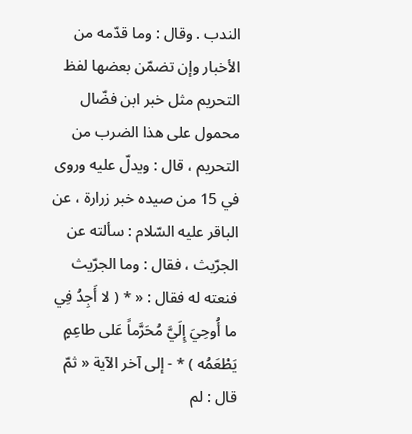الندب . وقال : وما قدّمه من الأخبار وإن تضمّن بعضها لفظ التحريم مثل خبر ابن فضّال محمول على هذا الضرب من التحريم ، قال : ويدلّ عليه وروى في 15 من صيده خبر زرارة ، عن الباقر عليه السّلام : سألته عن الجرّيث ، فقال : وما الجرّيث فنعته له فقال : « * ( لا أَجِدُ فِي ما أُوحِيَ إِلَيَّ مُحَرَّماً عَلى طاعِمٍ يَطْعَمُه ) * - إلى آخر الآية « ثمّ قال : لم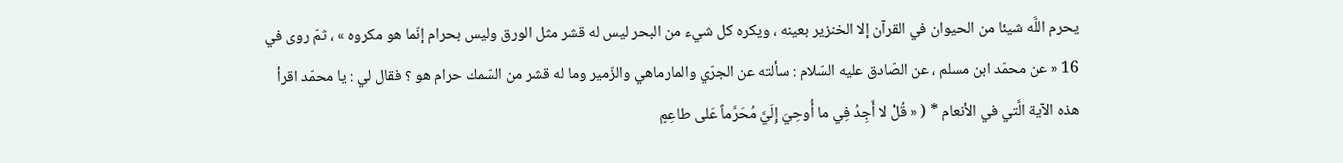يحرم اللَّه شيئا من الحيوان في القرآن إلا الخنزير بعينه ، ويكره كل شيء من البحر ليس له قشر مثل الورق وليس بحرام إنّما هو مكروه » ، ثمّ روى في 16 « عن محمّد ابن مسلم ، عن الصّادق عليه السّلام : سألته عن الجرّي والمارماهي والزّمير وما له قشر من السّمك حرام هو ؟ فقال لي : يا محمّد اقرأ هذه الآية الَّتي في الأنعام * ( « قُلْ لا أَجِدُ فِي ما أُوحِيَ إِلَيَّ مُحَرَّماً عَلى طاعِمٍ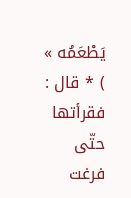يَطْعَمُه » ) * قال : فقرأتها حتّى فرغت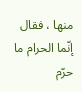منها ، فقال إنّما الحرام ما حرّم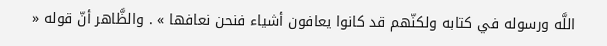اللَّه ورسوله في كتابه ولكنّهم قد كانوا يعافون أشياء فنحن نعافها » . والظَّاهر أنّ قوله «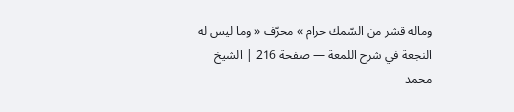وماله قشر من السّمك حرام » محرّف « وما ليس له
النجعة في شرح اللمعة — صفحة 216 | الشيخ محمد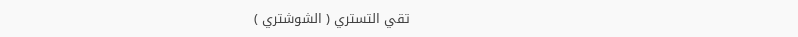تقي التستري ( الشوشتري )